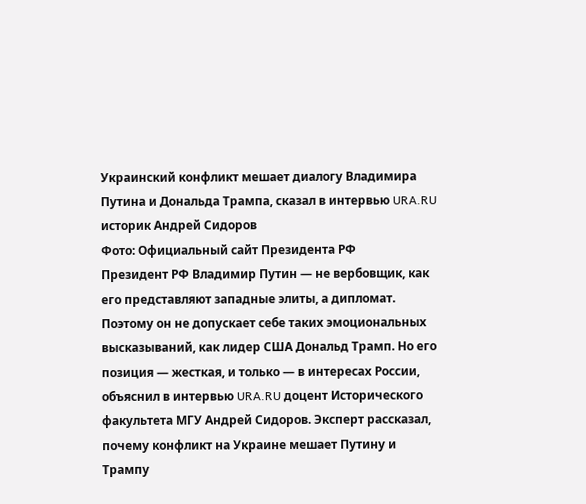Украинский конфликт мешает диалогу Владимира Путина и Дональда Трампа, сказал в интервью URA.RU историк Андрей Сидоров
Фото: Официальный сайт Президента РФ
Президент РФ Владимир Путин — не вербовщик, как его представляют западные элиты, а дипломат. Поэтому он не допускает себе таких эмоциональных высказываний, как лидер США Дональд Трамп. Но его позиция — жесткая, и только — в интересах России, объяснил в интервью URA.RU доцент Исторического факультета МГУ Андрей Сидоров. Эксперт рассказал, почему конфликт на Украине мешает Путину и Трампу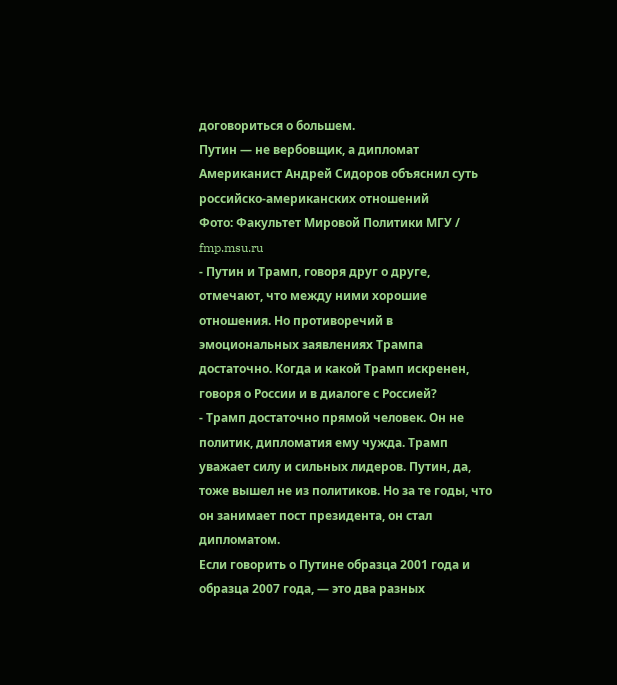договориться о большем.
Путин — не вербовщик, а дипломат
Американист Андрей Сидоров объяснил суть российско-американских отношений
Фото: Факультет Мировой Политики МГУ / fmp.msu.ru
- Путин и Трамп, говоря друг о друге, отмечают, что между ними хорошие отношения. Но противоречий в эмоциональных заявлениях Трампа достаточно. Когда и какой Трамп искренен, говоря о России и в диалоге с Россией?
- Трамп достаточно прямой человек. Он не политик, дипломатия ему чужда. Трамп уважает силу и сильных лидеров. Путин, да, тоже вышел не из политиков. Но за те годы, что он занимает пост президента, он стал дипломатом.
Если говорить о Путине образца 2001 года и образца 2007 года, — это два разных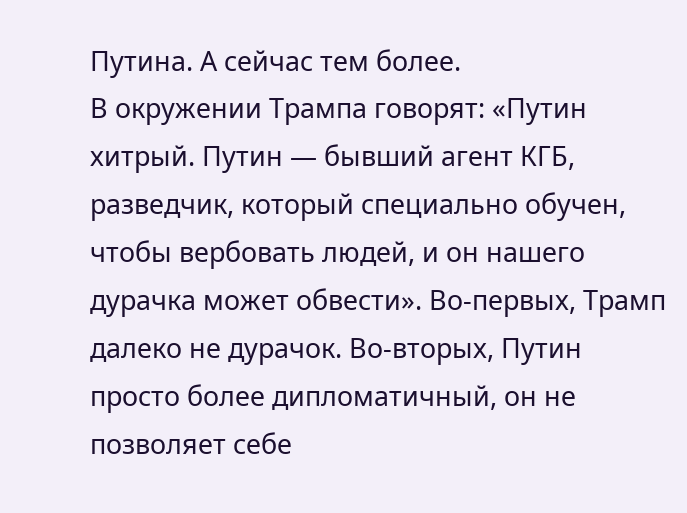Путина. А сейчас тем более.
В окружении Трампа говорят: «Путин хитрый. Путин — бывший агент КГБ, разведчик, который специально обучен, чтобы вербовать людей, и он нашего дурачка может обвести». Во-первых, Трамп далеко не дурачок. Во-вторых, Путин просто более дипломатичный, он не позволяет себе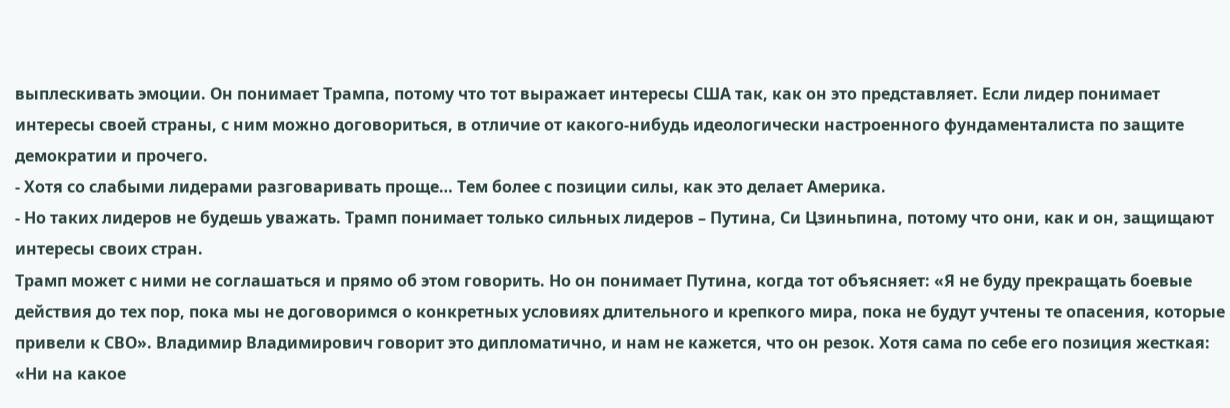выплескивать эмоции. Он понимает Трампа, потому что тот выражает интересы США так, как он это представляет. Если лидер понимает интересы своей страны, с ним можно договориться, в отличие от какого-нибудь идеологически настроенного фундаменталиста по защите демократии и прочего.
- Хотя со слабыми лидерами разговаривать проще… Тем более с позиции силы, как это делает Америка.
- Но таких лидеров не будешь уважать. Трамп понимает только сильных лидеров – Путина, Си Цзиньпина, потому что они, как и он, защищают интересы своих стран.
Трамп может с ними не соглашаться и прямо об этом говорить. Но он понимает Путина, когда тот объясняет: «Я не буду прекращать боевые действия до тех пор, пока мы не договоримся о конкретных условиях длительного и крепкого мира, пока не будут учтены те опасения, которые привели к СВО». Владимир Владимирович говорит это дипломатично, и нам не кажется, что он резок. Хотя сама по себе его позиция жесткая: «Ни на какое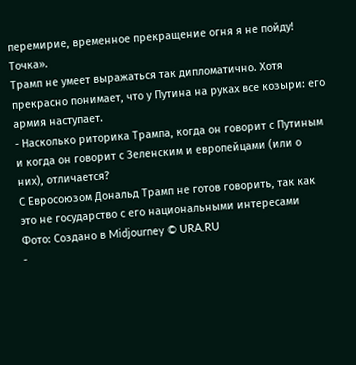перемирие, временное прекращение огня я не пойду! Точка».
Трамп не умеет выражаться так дипломатично. Хотя прекрасно понимает, что у Путина на руках все козыри: его армия наступает.
- Насколько риторика Трампа, когда он говорит с Путиным и когда он говорит с Зеленским и европейцами (или о них), отличается?
С Евросоюзом Дональд Трамп не готов говорить, так как это не государство с его национальными интересами
Фото: Создано в Midjourney © URA.RU
-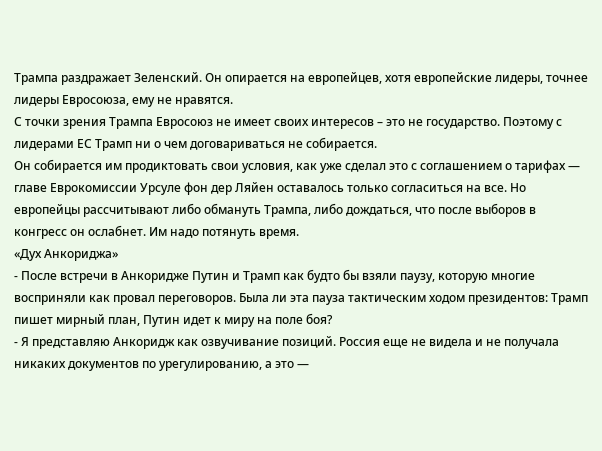Трампа раздражает Зеленский. Он опирается на европейцев, хотя европейские лидеры, точнее лидеры Евросоюза, ему не нравятся.
С точки зрения Трампа Евросоюз не имеет своих интересов – это не государство. Поэтому с лидерами ЕС Трамп ни о чем договариваться не собирается.
Он собирается им продиктовать свои условия, как уже сделал это с соглашением о тарифах — главе Еврокомиссии Урсуле фон дер Ляйен оставалось только согласиться на все. Но европейцы рассчитывают либо обмануть Трампа, либо дождаться, что после выборов в конгресс он ослабнет. Им надо потянуть время.
«Дух Анкориджа»
- После встречи в Анкоридже Путин и Трамп как будто бы взяли паузу, которую многие восприняли как провал переговоров. Была ли эта пауза тактическим ходом президентов: Трамп пишет мирный план, Путин идет к миру на поле боя?
- Я представляю Анкоридж как озвучивание позиций. Россия еще не видела и не получала никаких документов по урегулированию, а это —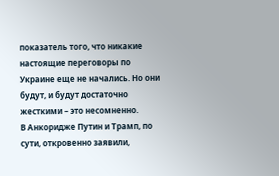показатель того, что никакие настоящие переговоры по Украине еще не начались. Но они будут, и будут достаточно жесткими – это несомненно.
В Анкоридже Путин и Трамп, по сути, откровенно заявили,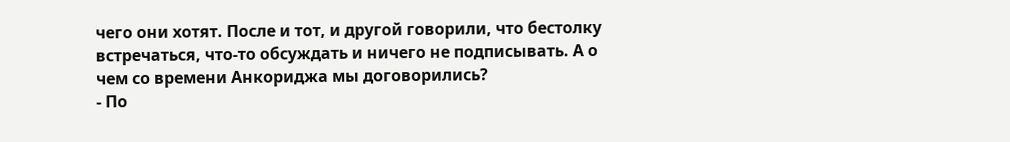чего они хотят. После и тот, и другой говорили, что бестолку встречаться, что-то обсуждать и ничего не подписывать. А о чем со времени Анкориджа мы договорились?
- По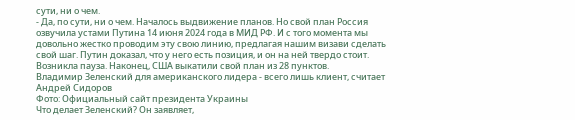сути, ни о чем.
- Да, по сути, ни о чем. Началось выдвижение планов. Но свой план Россия озвучила устами Путина 14 июня 2024 года в МИД РФ. И с того момента мы довольно жестко проводим эту свою линию, предлагая нашим визави сделать свой шаг. Путин доказал, что у него есть позиция, и он на ней твердо стоит. Возникла пауза. Наконец, США выкатили свой план из 28 пунктов.
Владимир Зеленский для американского лидера - всего лишь клиент, считает Андрей Сидоров
Фото: Официальный сайт президента Украины
Что делает Зеленский? Он заявляет,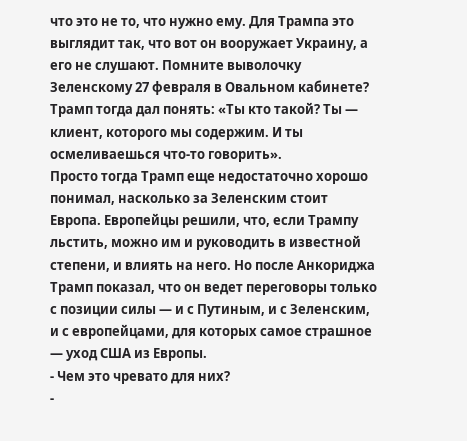что это не то, что нужно ему. Для Трампа это выглядит так, что вот он вооружает Украину, а его не слушают. Помните выволочку Зеленскому 27 февраля в Овальном кабинете? Трамп тогда дал понять: «Ты кто такой? Ты — клиент, которого мы содержим. И ты осмеливаешься что-то говорить».
Просто тогда Трамп еще недостаточно хорошо понимал, насколько за Зеленским стоит Европа. Европейцы решили, что, если Трампу льстить, можно им и руководить в известной степени, и влиять на него. Но после Анкориджа Трамп показал, что он ведет переговоры только с позиции силы — и с Путиным, и с Зеленским, и с европейцами, для которых самое страшное — уход США из Европы.
- Чем это чревато для них?
-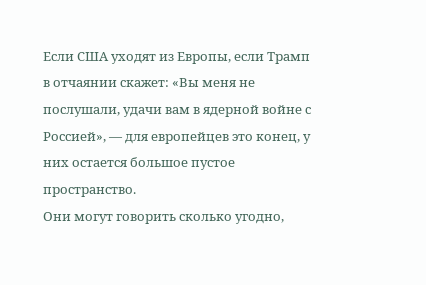Если США уходят из Европы, если Трамп в отчаянии скажет: «Вы меня не послушали, удачи вам в ядерной войне с Россией», — для европейцев это конец, у них остается большое пустое пространство.
Они могут говорить сколько угодно,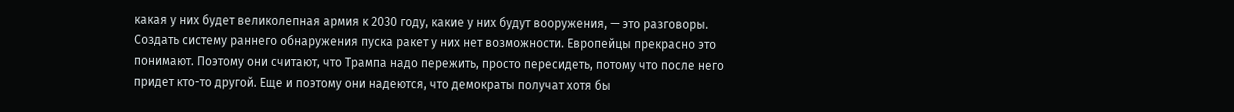какая у них будет великолепная армия к 2030 году, какие у них будут вооружения, — это разговоры. Создать систему раннего обнаружения пуска ракет у них нет возможности. Европейцы прекрасно это понимают. Поэтому они считают, что Трампа надо пережить, просто пересидеть, потому что после него придет кто-то другой. Еще и поэтому они надеются, что демократы получат хотя бы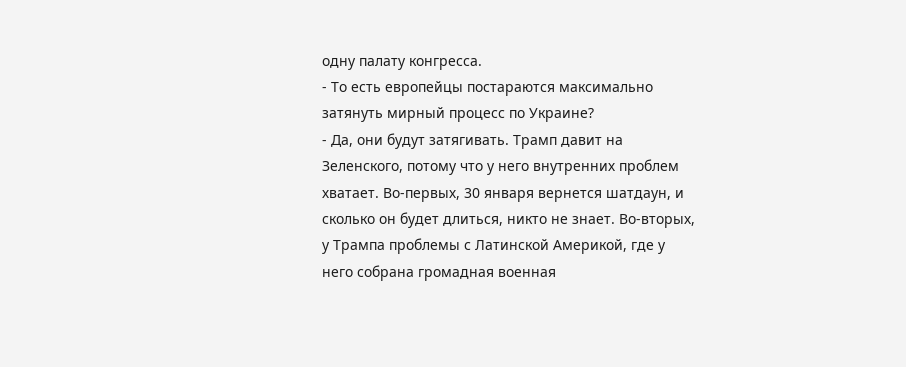одну палату конгресса.
- То есть европейцы постараются максимально затянуть мирный процесс по Украине?
- Да, они будут затягивать. Трамп давит на Зеленского, потому что у него внутренних проблем хватает. Во-первых, 30 января вернется шатдаун, и сколько он будет длиться, никто не знает. Во-вторых, у Трампа проблемы с Латинской Америкой, где у него собрана громадная военная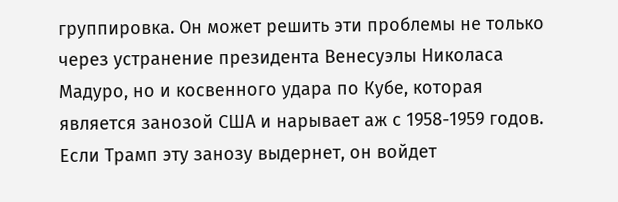группировка. Он может решить эти проблемы не только через устранение президента Венесуэлы Николаса Мадуро, но и косвенного удара по Кубе, которая является занозой США и нарывает аж с 1958-1959 годов. Если Трамп эту занозу выдернет, он войдет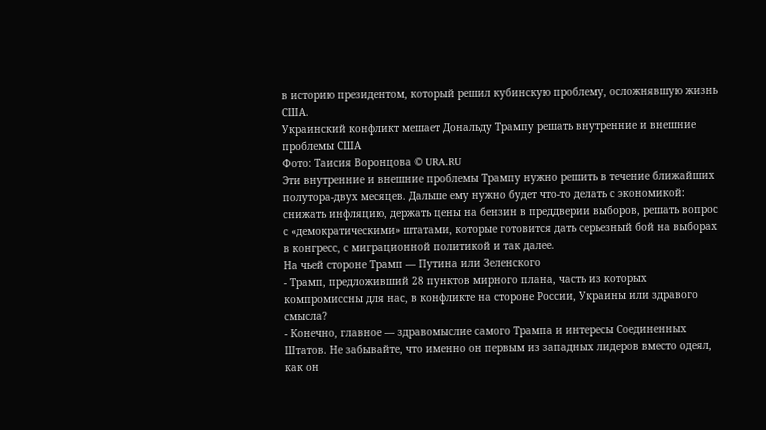в историю президентом, который решил кубинскую проблему, осложнявшую жизнь США.
Украинский конфликт мешает Дональду Трампу решать внутренние и внешние проблемы США
Фото: Таисия Воронцова © URA.RU
Эти внутренние и внешние проблемы Трампу нужно решить в течение ближайших полутора-двух месяцев. Дальше ему нужно будет что-то делать с экономикой: снижать инфляцию, держать цены на бензин в преддверии выборов, решать вопрос с «демократическими» штатами, которые готовится дать серьезный бой на выборах в конгресс, с миграционной политикой и так далее.
На чьей стороне Трамп — Путина или Зеленского
- Трамп, предложивший 28 пунктов мирного плана, часть из которых компромиссны для нас, в конфликте на стороне России, Украины или здравого смысла?
- Конечно, главное — здравомыслие самого Трампа и интересы Соединенных Штатов. Не забывайте, что именно он первым из западных лидеров вместо одеял, как он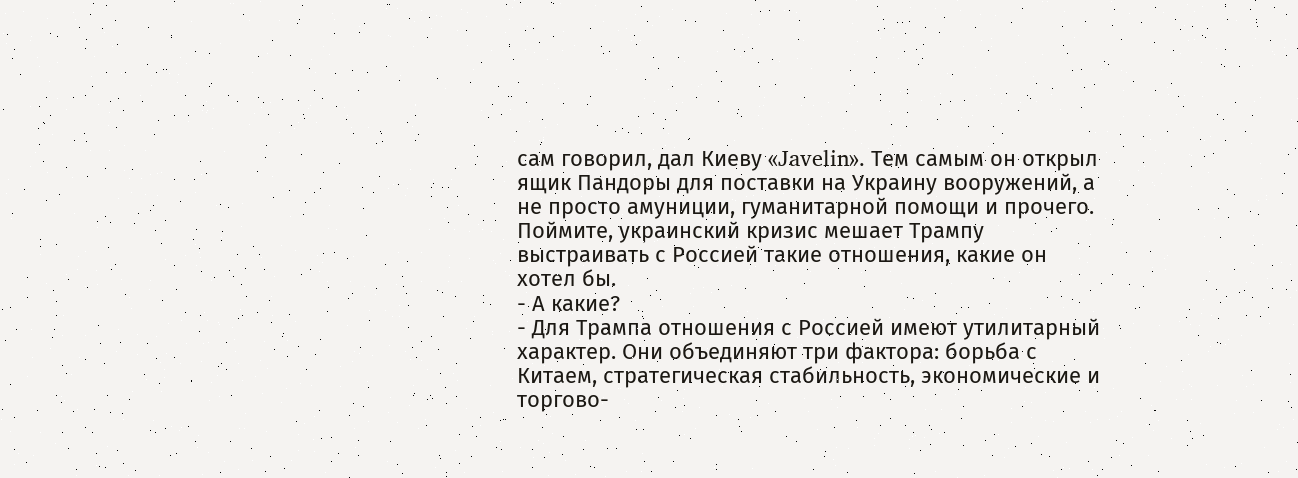сам говорил, дал Киеву «Javelin». Тем самым он открыл ящик Пандоры для поставки на Украину вооружений, а не просто амуниции, гуманитарной помощи и прочего.
Поймите, украинский кризис мешает Трампу выстраивать с Россией такие отношения, какие он хотел бы.
- А какие?
- Для Трампа отношения с Россией имеют утилитарный характер. Они объединяют три фактора: борьба с Китаем, стратегическая стабильность, экономические и торгово-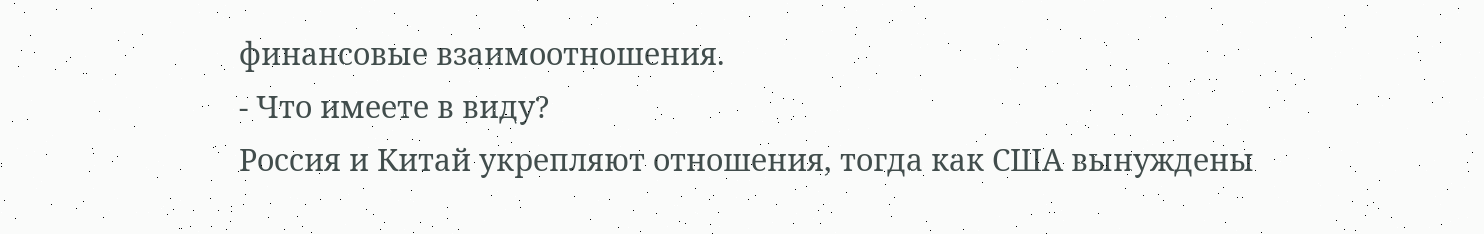финансовые взаимоотношения.
- Что имеете в виду?
Россия и Китай укрепляют отношения, тогда как США вынуждены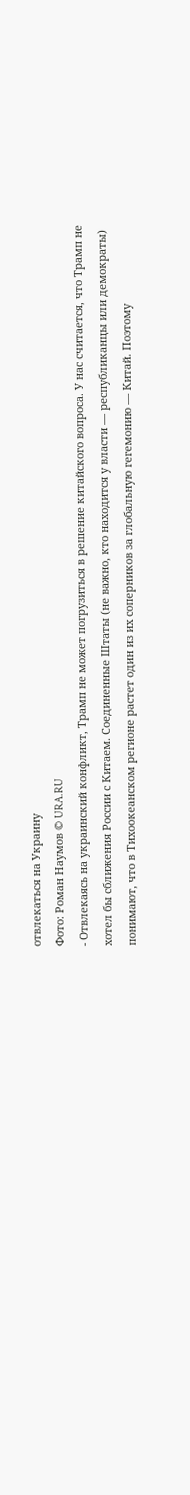отвлекаться на Украину
Фото: Роман Наумов © URA.RU
- Отвлекаясь на украинский конфликт, Трамп не может погрузиться в решение китайского вопроса. У нас считается, что Трамп не хотел бы сближения России с Китаем. Соединенные Штаты (не важно, кто находится у власти — республиканцы или демократы) понимают, что в Тихоокеанском регионе растет один из их соперников за глобальную гегемонию — Китай. Поэтому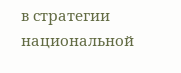в стратегии национальной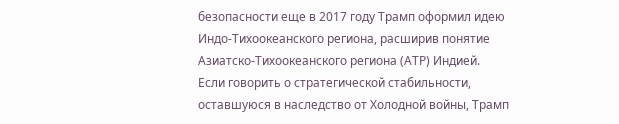безопасности еще в 2017 году Трамп оформил идею Индо-Тихоокеанского региона, расширив понятие Азиатско-Тихоокеанского региона (АТР) Индией.
Если говорить о стратегической стабильности, оставшуюся в наследство от Холодной войны, Трамп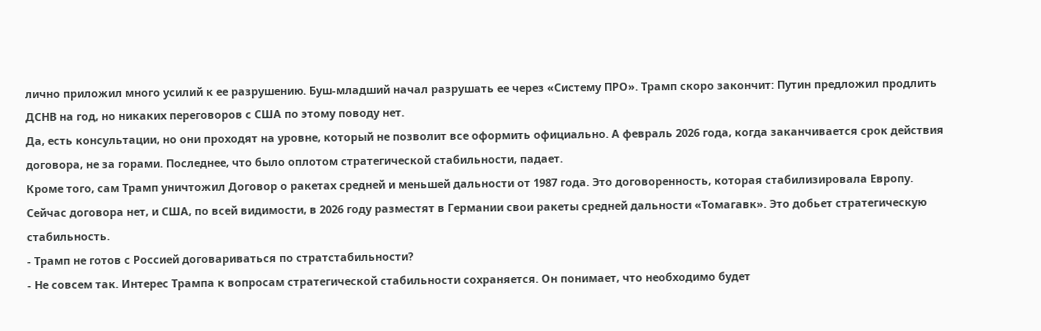лично приложил много усилий к ее разрушению. Буш-младший начал разрушать ее через «Систему ПРО». Трамп скоро закончит: Путин предложил продлить ДСНВ на год, но никаких переговоров с США по этому поводу нет.
Да, есть консультации, но они проходят на уровне, который не позволит все оформить официально. А февраль 2026 года, когда заканчивается срок действия договора, не за горами. Последнее, что было оплотом стратегической стабильности, падает.
Кроме того, сам Трамп уничтожил Договор о ракетах средней и меньшей дальности от 1987 года. Это договоренность, которая стабилизировала Европу.
Сейчас договора нет, и США, по всей видимости, в 2026 году разместят в Германии свои ракеты средней дальности «Томагавк». Это добьет стратегическую стабильность.
- Трамп не готов с Россией договариваться по стратстабильности?
- Не совсем так. Интерес Трампа к вопросам стратегической стабильности сохраняется. Он понимает, что необходимо будет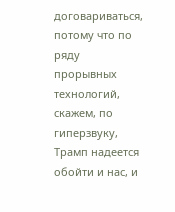договариваться, потому что по ряду прорывных технологий, скажем, по гиперзвуку, Трамп надеется обойти и нас, и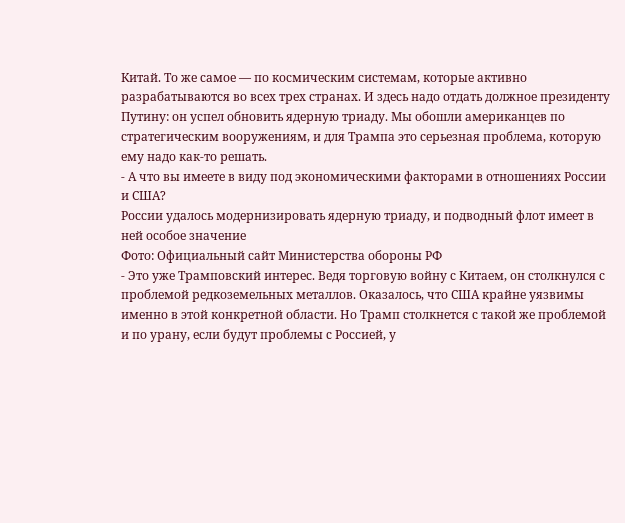Китай. То же самое — по космическим системам, которые активно разрабатываются во всех трех странах. И здесь надо отдать должное президенту Путину: он успел обновить ядерную триаду. Мы обошли американцев по стратегическим вооружениям, и для Трампа это серьезная проблема, которую ему надо как-то решать.
- А что вы имеете в виду под экономическими факторами в отношениях России и США?
России удалось модернизировать ядерную триаду, и подводный флот имеет в ней особое значение
Фото: Официальный сайт Министерства обороны РФ
- Это уже Трамповский интерес. Ведя торговую войну с Китаем, он столкнулся с проблемой редкоземельных металлов. Оказалось, что США крайне уязвимы именно в этой конкретной области. Но Трамп столкнется с такой же проблемой и по урану, если будут проблемы с Россией, у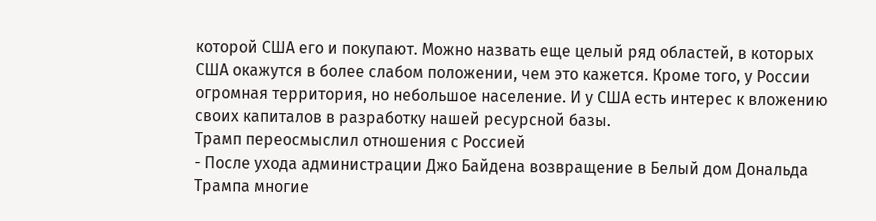которой США его и покупают. Можно назвать еще целый ряд областей, в которых США окажутся в более слабом положении, чем это кажется. Кроме того, у России огромная территория, но небольшое население. И у США есть интерес к вложению своих капиталов в разработку нашей ресурсной базы.
Трамп переосмыслил отношения с Россией
- После ухода администрации Джо Байдена возвращение в Белый дом Дональда Трампа многие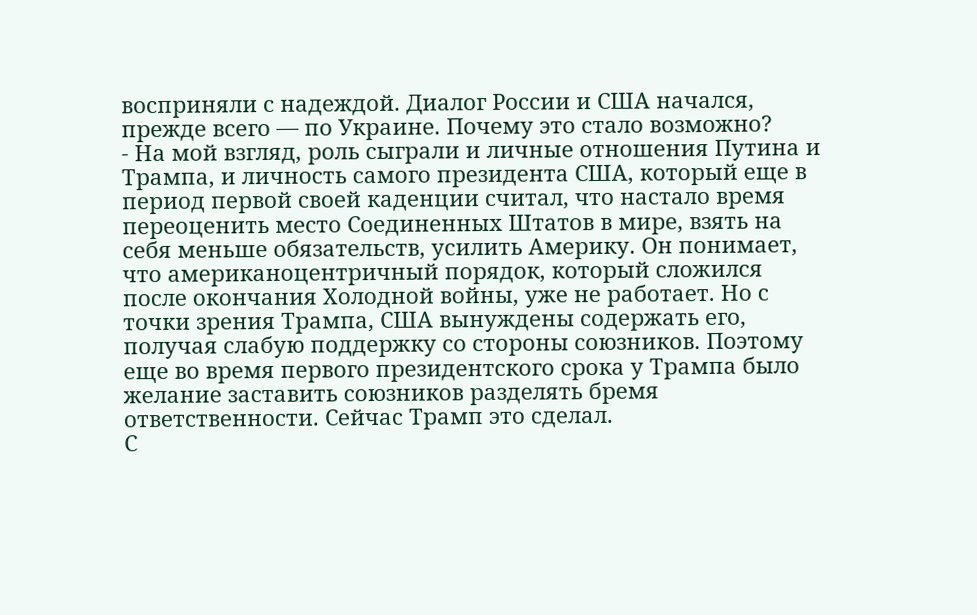восприняли с надеждой. Диалог России и США начался, прежде всего — по Украине. Почему это стало возможно?
- На мой взгляд, роль сыграли и личные отношения Путина и Трампа, и личность самого президента США, который еще в период первой своей каденции считал, что настало время переоценить место Соединенных Штатов в мире, взять на себя меньше обязательств, усилить Америку. Он понимает, что американоцентричный порядок, который сложился после окончания Холодной войны, уже не работает. Но с точки зрения Трампа, США вынуждены содержать его, получая слабую поддержку со стороны союзников. Поэтому еще во время первого президентского срока у Трампа было желание заставить союзников разделять бремя ответственности. Сейчас Трамп это сделал.
С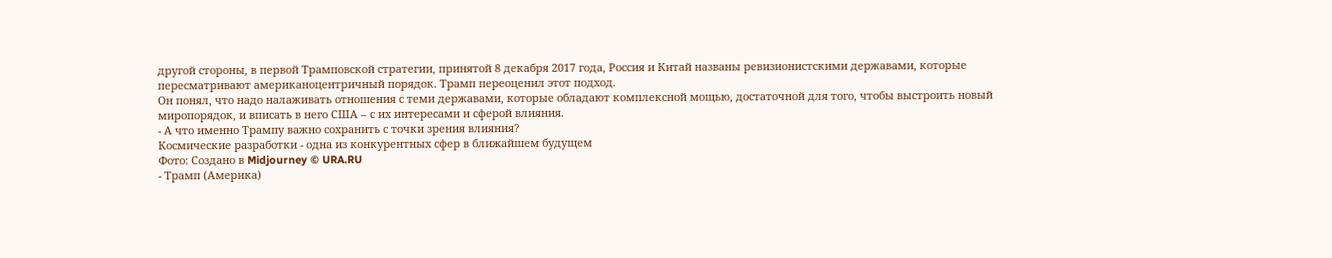другой стороны, в первой Трамповской стратегии, принятой 8 декабря 2017 года, Россия и Китай названы ревизионистскими державами, которые пересматривают американоцентричный порядок. Трамп переоценил этот подход.
Он понял, что надо налаживать отношения с теми державами, которые обладают комплексной мощью, достаточной для того, чтобы выстроить новый миропорядок, и вписать в него США – с их интересами и сферой влияния.
- А что именно Трампу важно сохранить с точки зрения влияния?
Космические разработки - одна из конкурентных сфер в ближайшем будущем
Фото: Создано в Midjourney © URA.RU
- Трамп (Америка)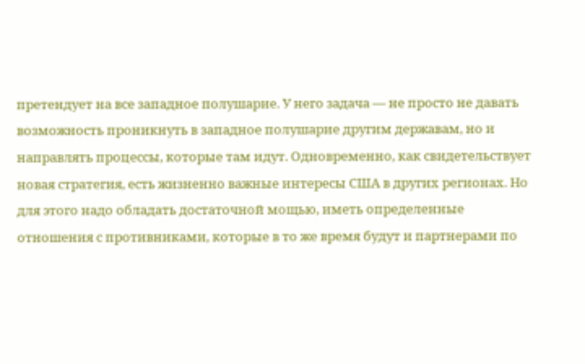претендует на все западное полушарие. У него задача — не просто не давать возможность проникнуть в западное полушарие другим державам, но и направлять процессы, которые там идут. Одновременно, как свидетельствует новая стратегия, есть жизненно важные интересы США в других регионах. Но для этого надо обладать достаточной мощью, иметь определенные отношения с противниками, которые в то же время будут и партнерами по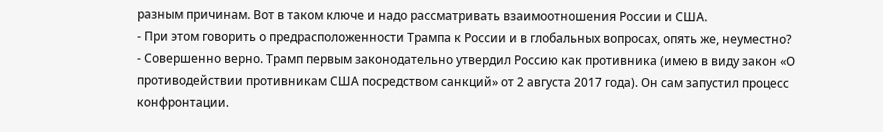разным причинам. Вот в таком ключе и надо рассматривать взаимоотношения России и США.
- При этом говорить о предрасположенности Трампа к России и в глобальных вопросах, опять же, неуместно?
- Совершенно верно. Трамп первым законодательно утвердил Россию как противника (имею в виду закон «О противодействии противникам США посредством санкций» от 2 августа 2017 года). Он сам запустил процесс конфронтации.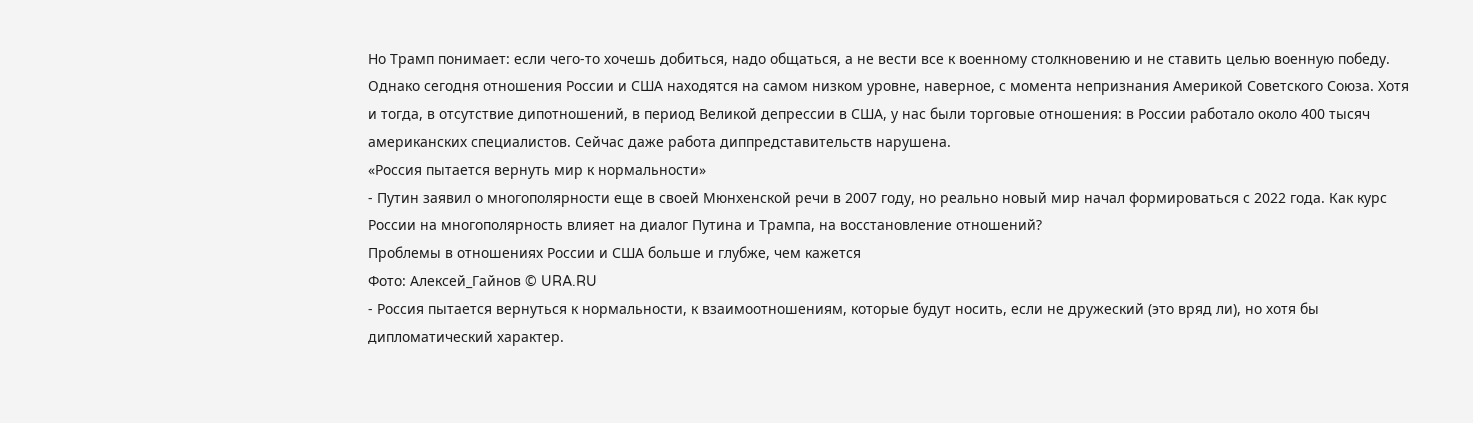Но Трамп понимает: если чего-то хочешь добиться, надо общаться, а не вести все к военному столкновению и не ставить целью военную победу. Однако сегодня отношения России и США находятся на самом низком уровне, наверное, с момента непризнания Америкой Советского Союза. Хотя и тогда, в отсутствие дипотношений, в период Великой депрессии в США, у нас были торговые отношения: в России работало около 400 тысяч американских специалистов. Сейчас даже работа диппредставительств нарушена.
«Россия пытается вернуть мир к нормальности»
- Путин заявил о многополярности еще в своей Мюнхенской речи в 2007 году, но реально новый мир начал формироваться с 2022 года. Как курс России на многополярность влияет на диалог Путина и Трампа, на восстановление отношений?
Проблемы в отношениях России и США больше и глубже, чем кажется
Фото: Алексей_Гайнов © URA.RU
- Россия пытается вернуться к нормальности, к взаимоотношениям, которые будут носить, если не дружеский (это вряд ли), но хотя бы дипломатический характер.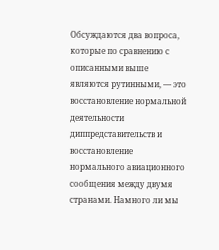Обсуждаются два вопроса, которые по сравнению с описанными выше являются рутинными, — это восстановление нормальной деятельности диппредставительств и восстановление нормального авиационного сообщения между двумя странами. Намного ли мы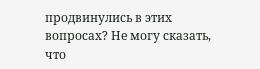продвинулись в этих вопросах? Не могу сказать, что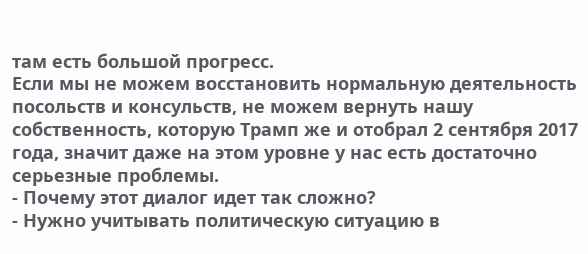там есть большой прогресс.
Если мы не можем восстановить нормальную деятельность посольств и консульств, не можем вернуть нашу собственность, которую Трамп же и отобрал 2 сентября 2017 года, значит даже на этом уровне у нас есть достаточно серьезные проблемы.
- Почему этот диалог идет так сложно?
- Нужно учитывать политическую ситуацию в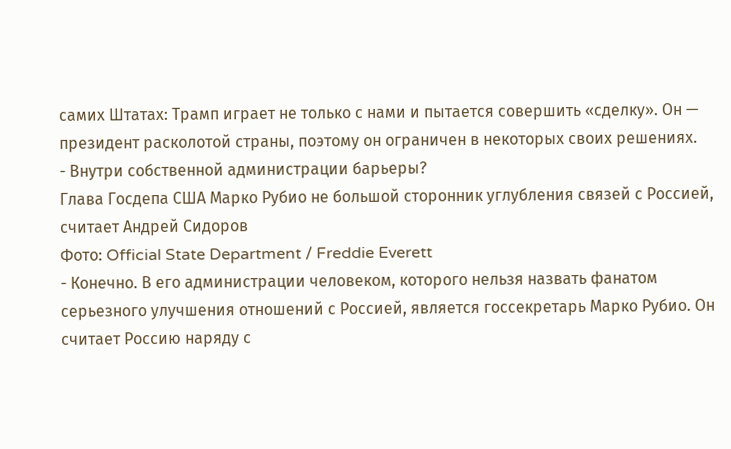самих Штатах: Трамп играет не только с нами и пытается совершить «сделку». Он — президент расколотой страны, поэтому он ограничен в некоторых своих решениях.
- Внутри собственной администрации барьеры?
Глава Госдепа США Марко Рубио не большой сторонник углубления связей с Россией, считает Андрей Сидоров
Фото: Official State Department / Freddie Everett
- Конечно. В его администрации человеком, которого нельзя назвать фанатом серьезного улучшения отношений с Россией, является госсекретарь Марко Рубио. Он считает Россию наряду с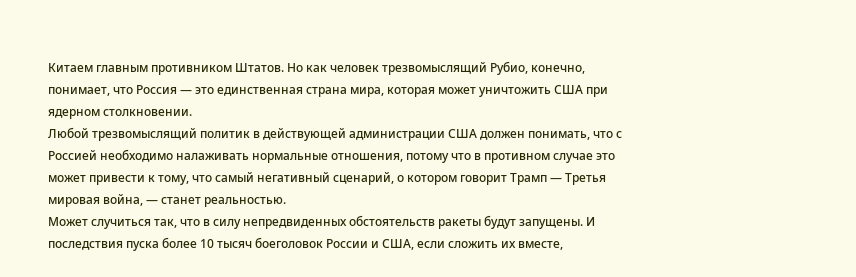Китаем главным противником Штатов. Но как человек трезвомыслящий Рубио, конечно, понимает, что Россия — это единственная страна мира, которая может уничтожить США при ядерном столкновении.
Любой трезвомыслящий политик в действующей администрации США должен понимать, что с Россией необходимо налаживать нормальные отношения, потому что в противном случае это может привести к тому, что самый негативный сценарий, о котором говорит Трамп — Третья мировая война, — станет реальностью.
Может случиться так, что в силу непредвиденных обстоятельств ракеты будут запущены. И последствия пуска более 10 тысяч боеголовок России и США, если сложить их вместе,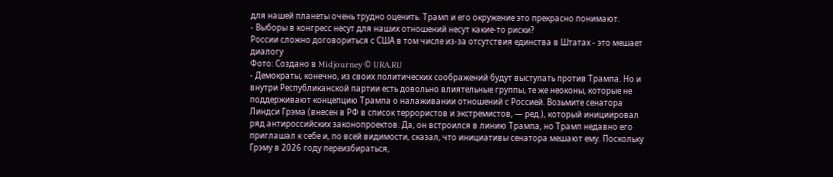для нашей планеты очень трудно оценить. Трамп и его окружение это прекрасно понимают.
- Выборы в конгресс несут для наших отношений несут какие-то риски?
России сложно договориться с США в том числе из-за отсутствия единства в Штатах - это мешает диалогу
Фото: Создано в Midjourney © URA.RU
- Демократы, конечно, из своих политических соображений будут выступать против Трампа. Но и внутри Республиканской партии есть довольно влиятельные группы, те же неоконы, которые не поддерживают концепцию Трампа о налаживании отношений с Россией. Возьмите сенатора Линдси Грэма (внесен в РФ в список террористов и экстремистов, — ред.), который инициировал ряд антироссийских законопроектов. Да, он встроился в линию Трампа, но Трамп недавно его приглашал к себе и, по всей видимости, сказал, что инициативы сенатора мешают ему. Поскольку Грэму в 2026 году переизбираться,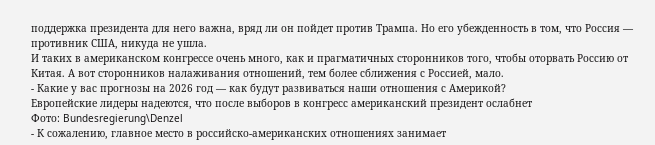поддержка президента для него важна, вряд ли он пойдет против Трампа. Но его убежденность в том, что Россия — противник США, никуда не ушла.
И таких в американском конгрессе очень много, как и прагматичных сторонников того, чтобы оторвать Россию от Китая. А вот сторонников налаживания отношений, тем более сближения с Россией, мало.
- Какие у вас прогнозы на 2026 год — как будут развиваться наши отношения с Америкой?
Европейские лидеры надеются, что после выборов в конгресс американский президент ослабнет
Фото: Bundesregierung\Denzel
- К сожалению, главное место в российско-американских отношениях занимает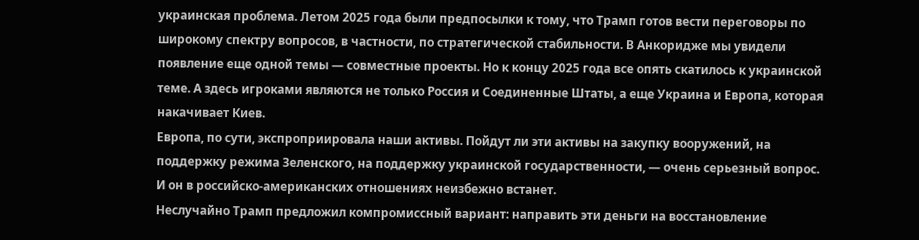украинская проблема. Летом 2025 года были предпосылки к тому, что Трамп готов вести переговоры по широкому спектру вопросов, в частности, по стратегической стабильности. В Анкоридже мы увидели появление еще одной темы — совместные проекты. Но к концу 2025 года все опять скатилось к украинской теме. А здесь игроками являются не только Россия и Соединенные Штаты, а еще Украина и Европа, которая накачивает Киев.
Европа, по сути, экспроприировала наши активы. Пойдут ли эти активы на закупку вооружений, на поддержку режима Зеленского, на поддержку украинской государственности, — очень серьезный вопрос. И он в российско-американских отношениях неизбежно встанет.
Неслучайно Трамп предложил компромиссный вариант: направить эти деньги на восстановление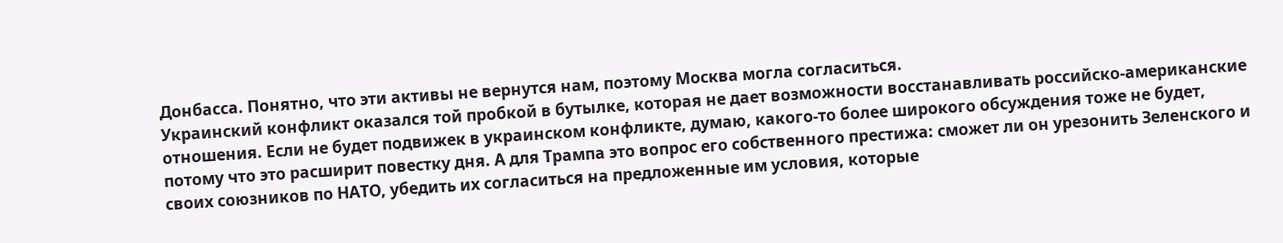Донбасса. Понятно, что эти активы не вернутся нам, поэтому Москва могла согласиться.
Украинский конфликт оказался той пробкой в бутылке, которая не дает возможности восстанавливать российско-американские отношения. Если не будет подвижек в украинском конфликте, думаю, какого-то более широкого обсуждения тоже не будет, потому что это расширит повестку дня. А для Трампа это вопрос его собственного престижа: сможет ли он урезонить Зеленского и своих союзников по НАТО, убедить их согласиться на предложенные им условия, которые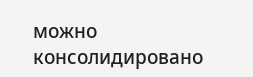можно консолидировано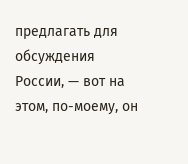предлагать для обсуждения России, — вот на этом, по-моему, он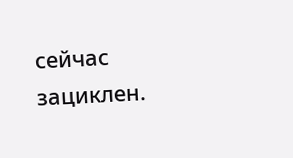сейчас зациклен.